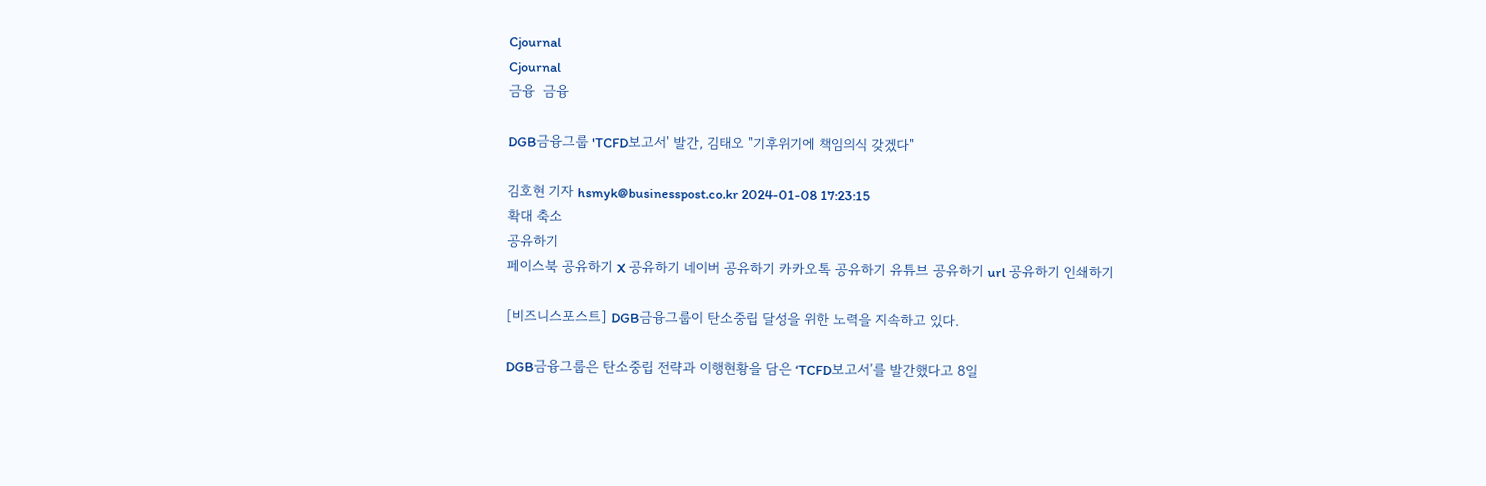Cjournal
Cjournal
금융  금융

DGB금융그룹 'TCFD보고서' 발간, 김태오 "기후위기에 책임의식 갖겠다"

김호현 기자 hsmyk@businesspost.co.kr 2024-01-08 17:23:15
확대 축소
공유하기
페이스북 공유하기 X 공유하기 네이버 공유하기 카카오톡 공유하기 유튜브 공유하기 url 공유하기 인쇄하기

[비즈니스포스트] DGB금융그룹이 탄소중립 달성을 위한 노력을 지속하고 있다.

DGB금융그룹은 탄소중립 전략과 이행현황을 담은 ‘TCFD보고서’를 발간했다고 8일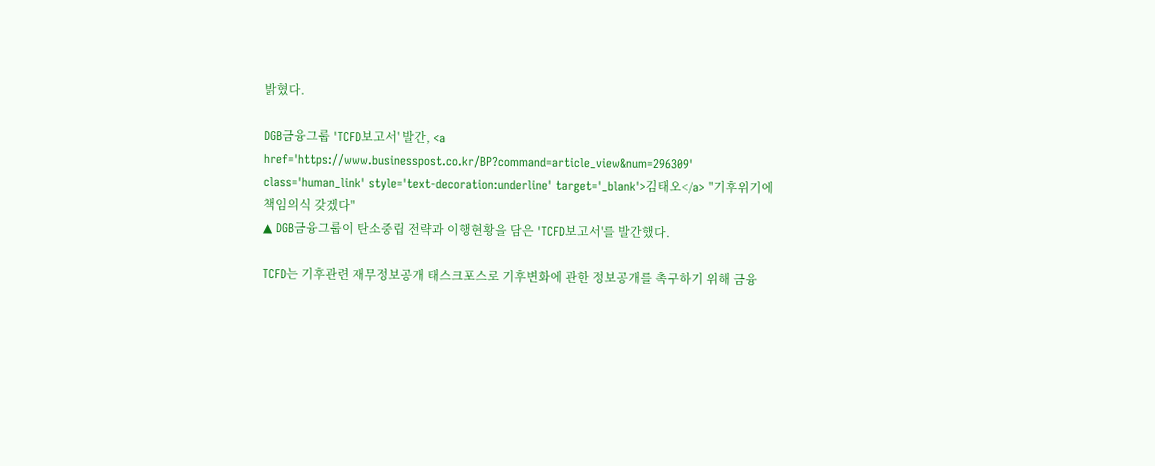밝혔다.

DGB금융그룹 'TCFD보고서' 발간, <a href='https://www.businesspost.co.kr/BP?command=article_view&num=296309' class='human_link' style='text-decoration:underline' target='_blank'>김태오</a> "기후위기에 책임의식 갖겠다"
▲ DGB금융그룹이 탄소중립 전략과 이행현황을 담은 'TCFD보고서'를 발간했다.

TCFD는 기후관련 재무정보공개 태스크포스로 기후변화에 관한 정보공개를 촉구하기 위해 금융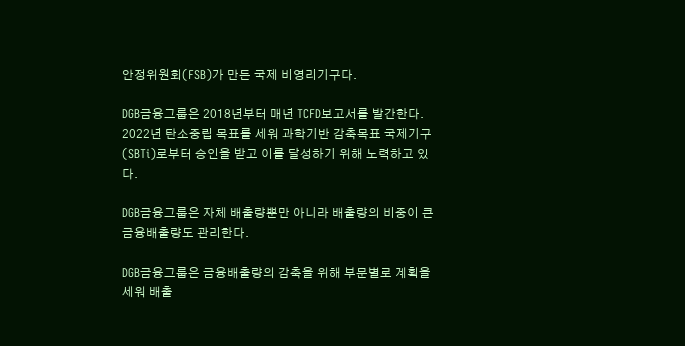안정위원회(FSB)가 만든 국제 비영리기구다.

DGB금융그룹은 2018년부터 매년 TCFD보고서를 발간한다. 2022년 탄소중립 목표를 세워 과학기반 감축목표 국제기구(SBTi)로부터 승인을 받고 이를 달성하기 위해 노력하고 있다.

DGB금융그룹은 자체 배출량뿐만 아니라 배출량의 비중이 큰 금융배출량도 관리한다.

DGB금융그룹은 금융배출량의 감축을 위해 부문별로 계획을 세워 배출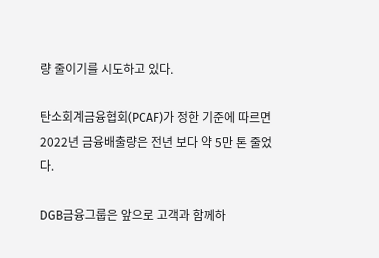량 줄이기를 시도하고 있다.

탄소회계금융협회(PCAF)가 정한 기준에 따르면 2022년 금융배출량은 전년 보다 약 5만 톤 줄었다.

DGB금융그룹은 앞으로 고객과 함께하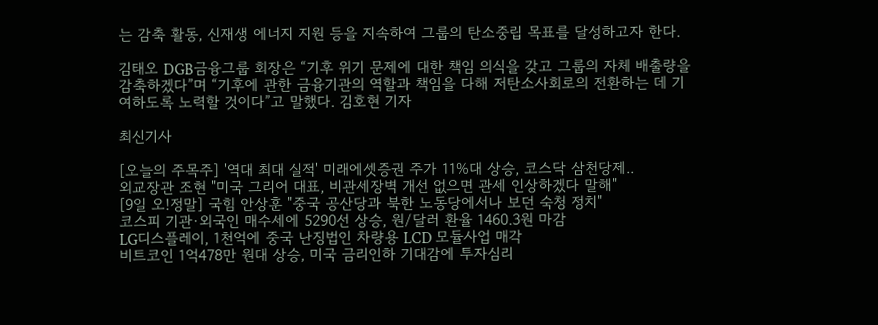는 감축 활동, 신재생 에너지 지원 등을 지속하여 그룹의 탄소중립 목표를 달성하고자 한다.

김태오 DGB금융그룹 회장은 “기후 위기 문제에 대한 책임 의식을 갖고 그룹의 자체 배출량을 감축하겠다”며 “기후에 관한 금융기관의 역할과 책임을 다해 저탄소사회로의 전환하는 데 기여하도록 노력할 것이다”고 말했다. 김호현 기자

최신기사

[오늘의 주목주] '역대 최대 실적' 미래에셋증권 주가 11%대 상승, 코스닥 삼천당제..
외교장관 조현 "미국 그리어 대표, 비관세장벽 개선 없으면 관세 인상하겠다 말해"
[9일 오!정말] 국힘 안상훈 "중국 공산당과 북한 노동당에서나 보던 숙청 정치"
코스피 기관·외국인 매수세에 5290선 상승, 원/달러 환율 1460.3원 마감
LG디스플레이, 1천억에 중국 난징법인 차량용 LCD 모듈사업 매각
비트코인 1억478만 원대 상승, 미국 금리인하 기대감에 투자심리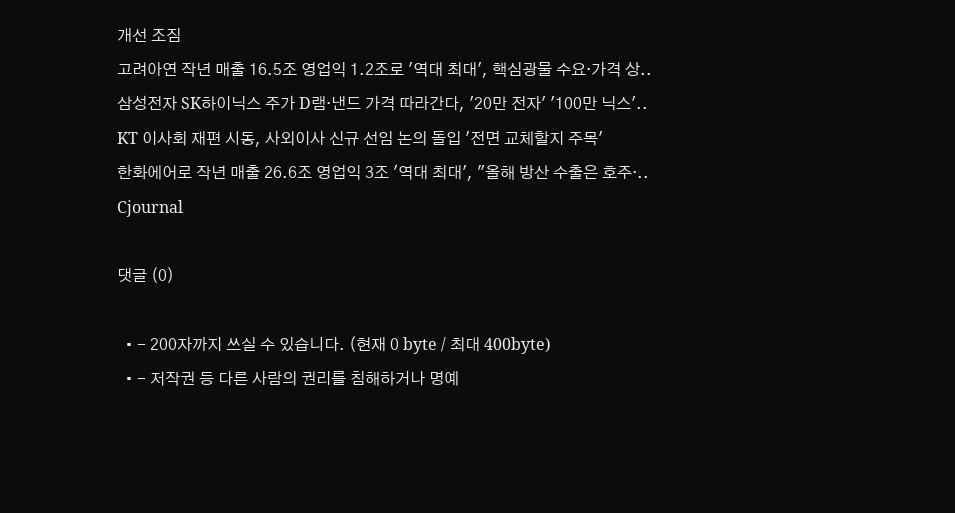개선 조짐
고려아연 작년 매출 16.5조 영업익 1.2조로 '역대 최대', 핵심광물 수요·가격 상..
삼성전자 SK하이닉스 주가 D램·낸드 가격 따라간다, '20만 전자' '100만 닉스'..
KT 이사회 재편 시동, 사외이사 신규 선임 논의 돌입 '전면 교체할지 주목'
한화에어로 작년 매출 26.6조 영업익 3조 '역대 최대', "올해 방산 수출은 호주·..
Cjournal

댓글 (0)

  • - 200자까지 쓰실 수 있습니다. (현재 0 byte / 최대 400byte)
  • - 저작권 등 다른 사람의 권리를 침해하거나 명예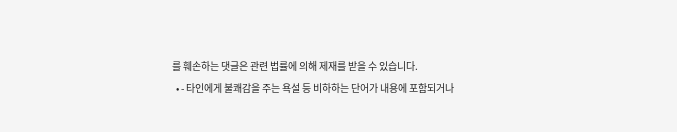를 훼손하는 댓글은 관련 법률에 의해 제재를 받을 수 있습니다.
  • - 타인에게 불쾌감을 주는 욕설 등 비하하는 단어가 내용에 포함되거나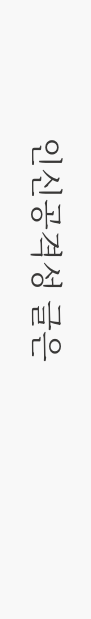인신공격성 글은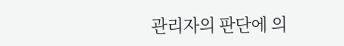관리자의 판단에 의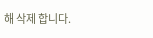해 삭제 합니다.